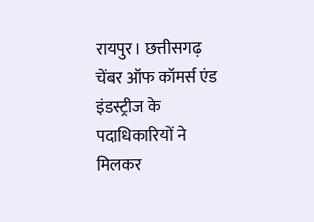रायपुर। छत्तीसगढ़ चेंबर ऑफ कॉमर्स एंड इंडस्ट्रीज के पदाधिकारियों ने मिलकर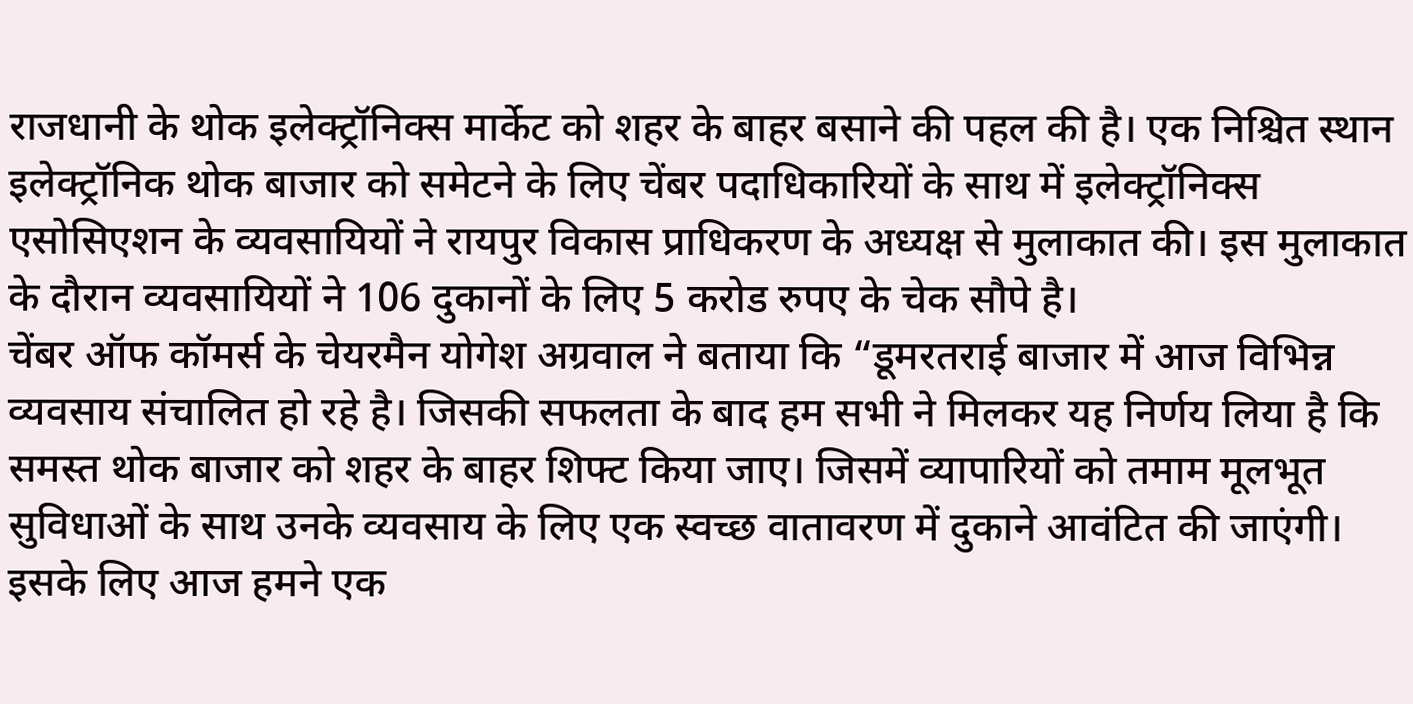राजधानी के थोक इलेक्ट्रॉनिक्स मार्केट को शहर के बाहर बसाने की पहल की है। एक निश्चित स्थान इलेक्ट्रॉनिक थोक बाजार को समेटने के लिए चेंबर पदाधिकारियों के साथ में इलेक्ट्रॉनिक्स एसोसिएशन के व्यवसायियों ने रायपुर विकास प्राधिकरण के अध्यक्ष से मुलाकात की। इस मुलाकात के दौरान व्यवसायियों ने 106 दुकानों के लिए 5 करोड रुपए के चेक सौपे है।
चेंबर ऑफ कॉमर्स के चेयरमैन योगेश अग्रवाल ने बताया कि “डूमरतराई बाजार में आज विभिन्न व्यवसाय संचालित हो रहे है। जिसकी सफलता के बाद हम सभी ने मिलकर यह निर्णय लिया है कि समस्त थोक बाजार को शहर के बाहर शिफ्ट किया जाए। जिसमें व्यापारियों को तमाम मूलभूत सुविधाओं के साथ उनके व्यवसाय के लिए एक स्वच्छ वातावरण में दुकाने आवंटित की जाएंगी। इसके लिए आज हमने एक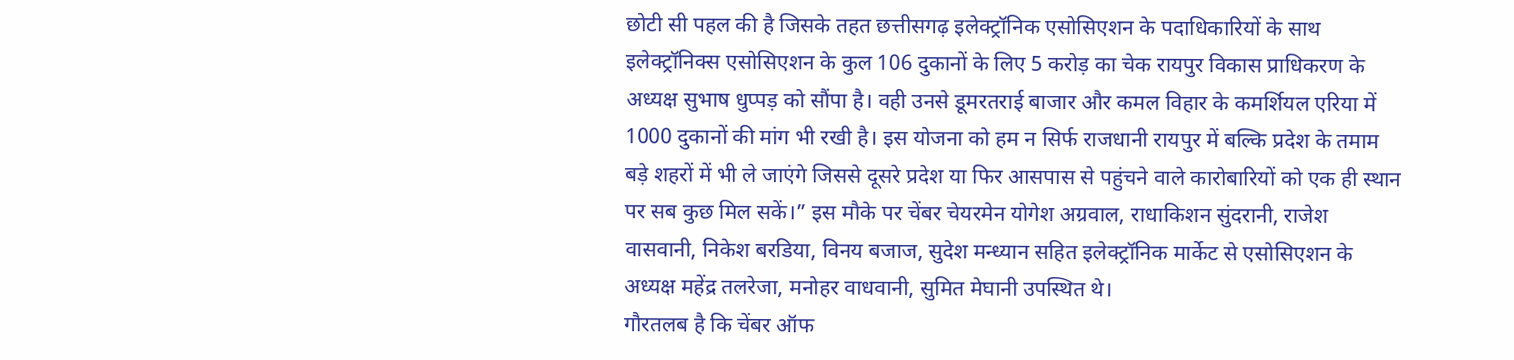छोटी सी पहल की है जिसके तहत छत्तीसगढ़ इलेक्ट्रॉनिक एसोसिएशन के पदाधिकारियों के साथ इलेक्ट्रॉनिक्स एसोसिएशन के कुल 106 दुकानों के लिए 5 करोड़ का चेक रायपुर विकास प्राधिकरण के अध्यक्ष सुभाष धुप्पड़ को सौंपा है। वही उनसे डूमरतराई बाजार और कमल विहार के कमर्शियल एरिया में 1000 दुकानों की मांग भी रखी है। इस योजना को हम न सिर्फ राजधानी रायपुर में बल्कि प्रदेश के तमाम बड़े शहरों में भी ले जाएंगे जिससे दूसरे प्रदेश या फिर आसपास से पहुंचने वाले कारोबारियों को एक ही स्थान पर सब कुछ मिल सकें।” इस मौके पर चेंबर चेयरमेन योगेश अग्रवाल, राधाकिशन सुंदरानी, राजेश वासवानी, निकेश बरडिया, विनय बजाज, सुदेश मन्ध्यान सहित इलेक्ट्रॉनिक मार्केट से एसोसिएशन के अध्यक्ष महेंद्र तलरेजा, मनोहर वाधवानी, सुमित मेघानी उपस्थित थे।
गौरतलब है कि चेंबर ऑफ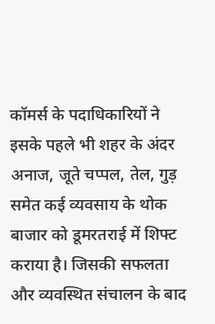कॉमर्स के पदाधिकारियों ने इसके पहले भी शहर के अंदर अनाज, जूते चप्पल, तेल, गुड़ समेत कई व्यवसाय के थोक बाजार को डूमरतराई में शिफ्ट कराया है। जिसकी सफलता और व्यवस्थित संचालन के बाद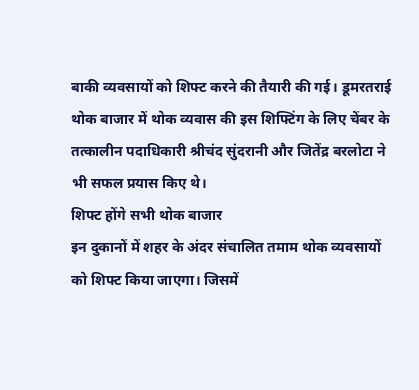बाकी व्यवसायों को शिफ्ट करने की तैयारी की गई। डूमरतराई थोक बाजार में थोक व्यवास की इस शिफ्टिंग के लिए चेंबर के तत्कालीन पदाधिकारी श्रीचंद सुंदरानी और जितेंद्र बरलोटा ने भी सफल प्रयास किए थे।
शिफ्ट होंगे सभी थोक बाजार
इन दुकानों में शहर के अंदर संचालित तमाम थोक व्यवसायों को शिफ्ट किया जाएगा। जिसमें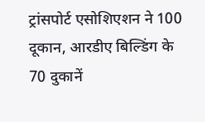ट्रांसपोर्ट एसोशिएशन ने 100 दूकान, आरडीए बिल्डिंग के 70 दुकानें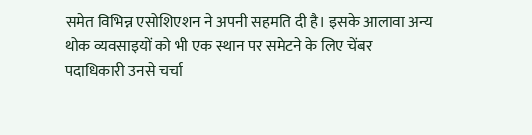समेत विभिन्न एसोशिएशन ने अपनी सहमति दी है। इसके आलावा अन्य थोक व्यवसाइयों को भी एक स्थान पर समेटने के लिए चेंबर पदाधिकारी उनसे चर्चा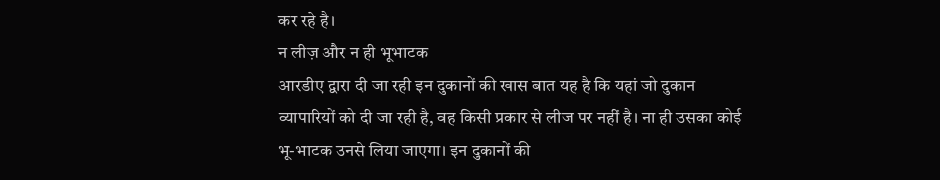कर रहे है।
न लीज़ और न ही भूभाटक
आरडीए द्वारा दी जा रही इन दुकानों की खास बात यह है कि यहां जो दुकान व्यापारियों को दी जा रही है, वह किसी प्रकार से लीज पर नहीं है। ना ही उसका कोई भू-भाटक उनसे लिया जाएगा। इन दुकानों की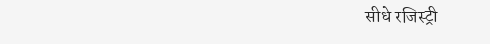सीधे रजिस्ट्री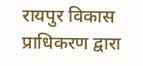रायपुर विकास प्राधिकरण द्वारा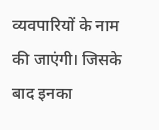व्यवपारियों के नाम की जाएंगी। जिसके बाद इनका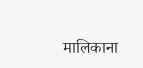मालिकाना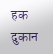हक दुकान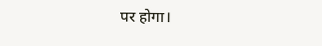पर होगा।